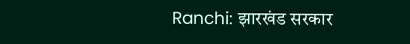Ranchi: झारखंड सरकार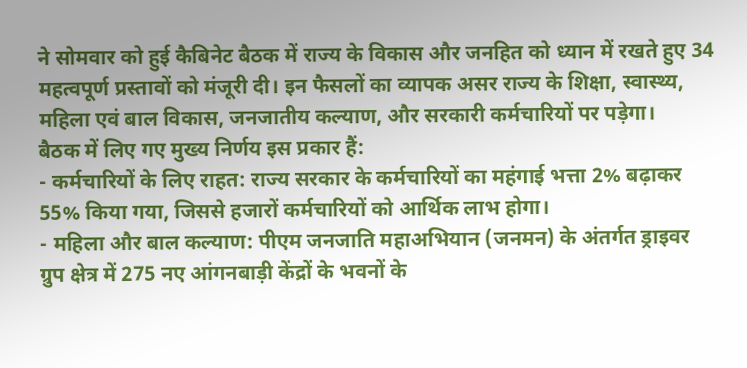ने सोमवार को हुई कैबिनेट बैठक में राज्य के विकास और जनहित को ध्यान में रखते हुए 34 महत्वपूर्ण प्रस्तावों को मंजूरी दी। इन फैसलों का व्यापक असर राज्य के शिक्षा, स्वास्थ्य, महिला एवं बाल विकास, जनजातीय कल्याण, और सरकारी कर्मचारियों पर पड़ेगा।
बैठक में लिए गए मुख्य निर्णय इस प्रकार हैं:
- कर्मचारियों के लिए राहत: राज्य सरकार के कर्मचारियों का महंगाई भत्ता 2% बढ़ाकर 55% किया गया, जिससे हजारों कर्मचारियों को आर्थिक लाभ होगा।
- महिला और बाल कल्याण: पीएम जनजाति महाअभियान (जनमन) के अंतर्गत ड्राइवर ग्रुप क्षेत्र में 275 नए आंगनबाड़ी केंद्रों के भवनों के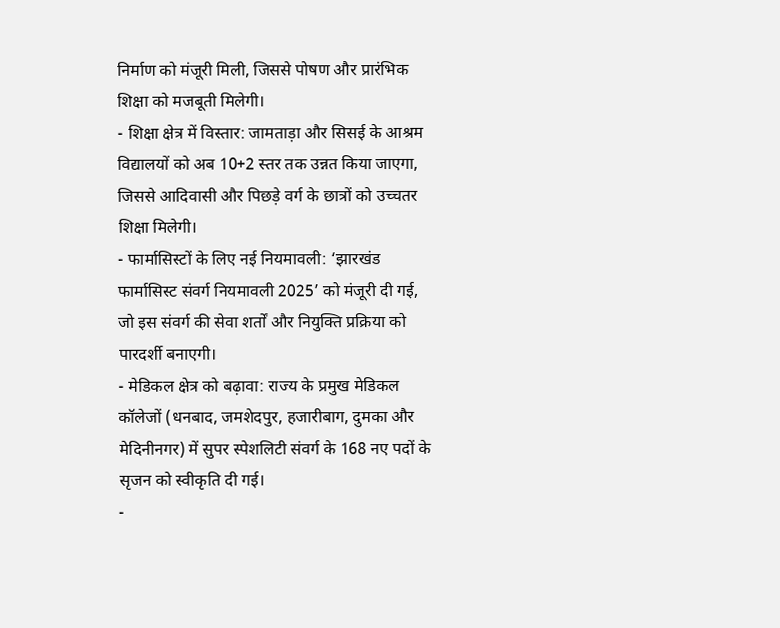निर्माण को मंजूरी मिली, जिससे पोषण और प्रारंभिक शिक्षा को मजबूती मिलेगी।
- शिक्षा क्षेत्र में विस्तार: जामताड़ा और सिसई के आश्रम विद्यालयों को अब 10+2 स्तर तक उन्नत किया जाएगा, जिससे आदिवासी और पिछड़े वर्ग के छात्रों को उच्चतर शिक्षा मिलेगी।
- फार्मासिस्टों के लिए नई नियमावली: ‘झारखंड फार्मासिस्ट संवर्ग नियमावली 2025’ को मंजूरी दी गई, जो इस संवर्ग की सेवा शर्तों और नियुक्ति प्रक्रिया को पारदर्शी बनाएगी।
- मेडिकल क्षेत्र को बढ़ावा: राज्य के प्रमुख मेडिकल कॉलेजों (धनबाद, जमशेदपुर, हजारीबाग, दुमका और मेदिनीनगर) में सुपर स्पेशलिटी संवर्ग के 168 नए पदों के सृजन को स्वीकृति दी गई।
-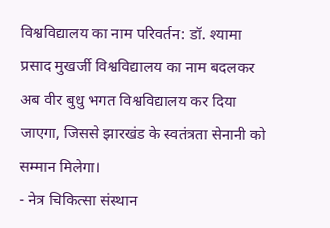विश्वविद्यालय का नाम परिवर्तन: डॉ. श्यामा प्रसाद मुखर्जी विश्वविद्यालय का नाम बदलकर अब वीर बुधु भगत विश्वविद्यालय कर दिया जाएगा, जिससे झारखंड के स्वतंत्रता सेनानी को सम्मान मिलेगा।
- नेत्र चिकित्सा संस्थान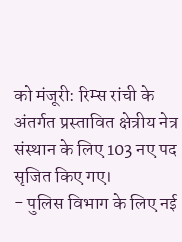को मंजूरी: रिम्स रांची के अंतर्गत प्रस्तावित क्षेत्रीय नेत्र संस्थान के लिए 103 नए पद सृजित किए गए।
- पुलिस विभाग के लिए नई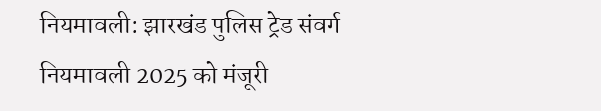नियमावली: झारखंड पुलिस ट्रेड संवर्ग नियमावली 2025 को मंजूरी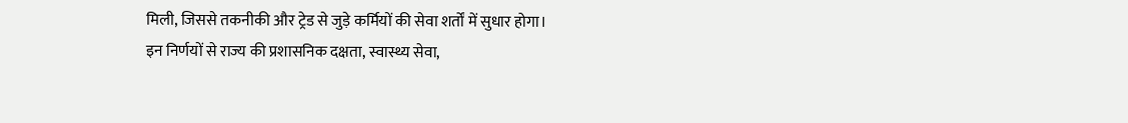मिली, जिससे तकनीकी और ट्रेड से जुड़े कर्मियों की सेवा शर्तों में सुधार होगा।
इन निर्णयों से राज्य की प्रशासनिक दक्षता, स्वास्थ्य सेवा,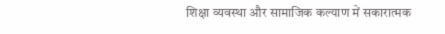शिक्षा व्यवस्था और सामाजिक कल्याण में सकारात्मक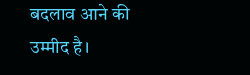बदलाव आने की उम्मीद है।